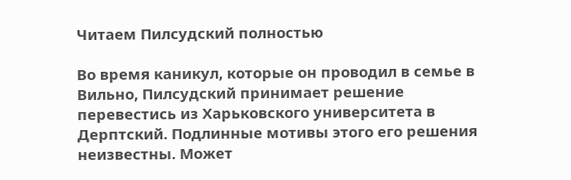Читаем Пилсудский полностью

Во время каникул, которые он проводил в семье в Вильно, Пилсудский принимает решение перевестись из Харьковского университета в Дерптский. Подлинные мотивы этого его решения неизвестны. Может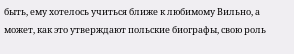быть, ему хотелось учиться ближе к любимому Вильно, а может, как это утверждают польские биографы, свою роль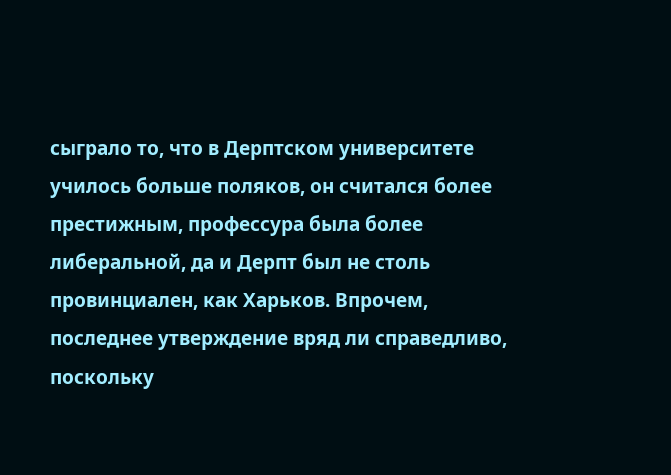сыграло то, что в Дерптском университете училось больше поляков, он считался более престижным, профессура была более либеральной, да и Дерпт был не столь провинциален, как Харьков. Впрочем, последнее утверждение вряд ли справедливо, поскольку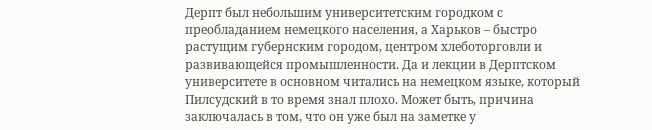Дерпт был небольшим университетским городком с преобладанием немецкого населения, а Харьков – быстро растущим губернским городом, центром хлеботорговли и развивающейся промышленности. Да и лекции в Дерптском университете в основном читались на немецком языке, который Пилсудский в то время знал плохо. Может быть, причина заключалась в том, что он уже был на заметке у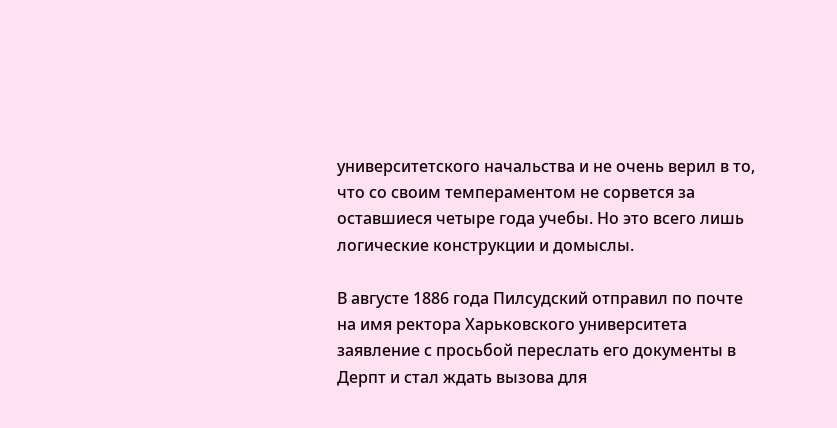университетского начальства и не очень верил в то, что со своим темпераментом не сорвется за оставшиеся четыре года учебы. Но это всего лишь логические конструкции и домыслы.

В августе 1886 года Пилсудский отправил по почте на имя ректора Харьковского университета заявление с просьбой переслать его документы в Дерпт и стал ждать вызова для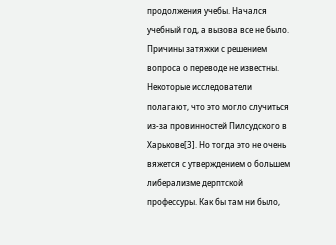продолжения учебы. Начался учебный год, а вызова все не было. Причины затяжки с решением вопроса о переводе не известны. Некоторые исследователи полагают, что это могло случиться из-за провинностей Пилсудского в Харькове[3]. Но тогда это не очень вяжется с утверждением о большем либерализме дерптской профессуры. Как бы там ни было,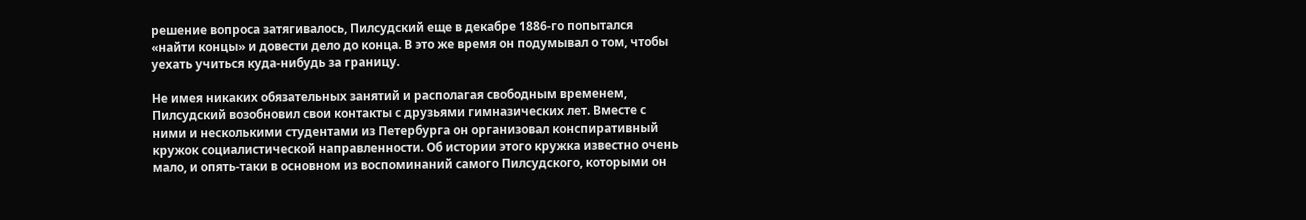решение вопроса затягивалось, Пилсудский еще в декабре 1886-го попытался «найти концы» и довести дело до конца. В это же время он подумывал о том, чтобы уехать учиться куда-нибудь за границу.

Не имея никаких обязательных занятий и располагая свободным временем, Пилсудский возобновил свои контакты с друзьями гимназических лет. Вместе с ними и несколькими студентами из Петербурга он организовал конспиративный кружок социалистической направленности. Об истории этого кружка известно очень мало, и опять-таки в основном из воспоминаний самого Пилсудского, которыми он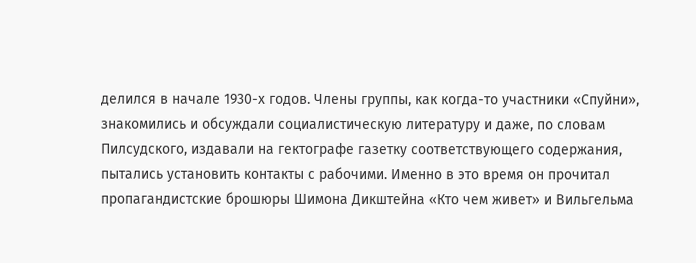делился в начале 1930-х годов. Члены группы, как когда-то участники «Спуйни», знакомились и обсуждали социалистическую литературу и даже, по словам Пилсудского, издавали на гектографе газетку соответствующего содержания, пытались установить контакты с рабочими. Именно в это время он прочитал пропагандистские брошюры Шимона Дикштейна «Кто чем живет» и Вильгельма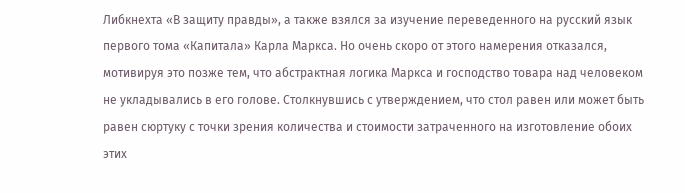Либкнехта «В защиту правды», а также взялся за изучение переведенного на русский язык первого тома «Капитала» Карла Маркса. Но очень скоро от этого намерения отказался, мотивируя это позже тем, что абстрактная логика Маркса и господство товара над человеком не укладывались в его голове. Столкнувшись с утверждением, что стол равен или может быть равен сюртуку с точки зрения количества и стоимости затраченного на изготовление обоих этих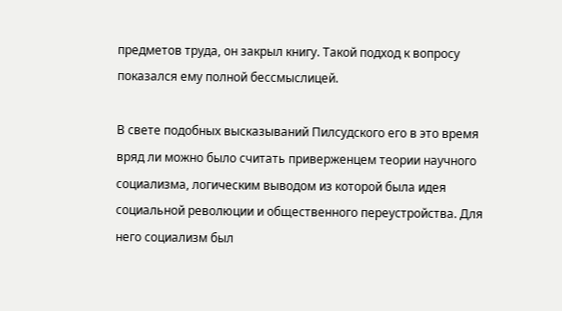предметов труда, он закрыл книгу. Такой подход к вопросу показался ему полной бессмыслицей.

В свете подобных высказываний Пилсудского его в это время вряд ли можно было считать приверженцем теории научного социализма, логическим выводом из которой была идея социальной революции и общественного переустройства. Для него социализм был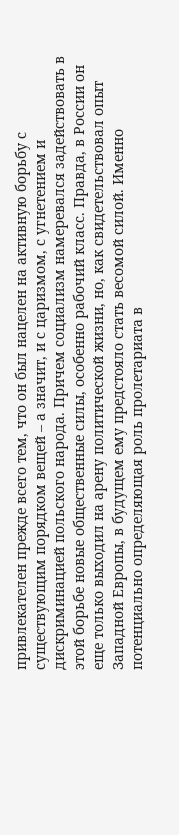привлекателен прежде всего тем, что он был нацелен на активную борьбу с существующим порядком вещей – а значит, и с царизмом, с угнетением и дискриминацией польского народа. Причем социализм намеревался задействовать в этой борьбе новые общественные силы, особенно рабочий класс. Правда, в России он еще только выходил на арену политической жизни, но, как свидетельствовал опыт Западной Европы, в будущем ему предстояло стать весомой силой. Именно потенциально определяющая роль пролетариата в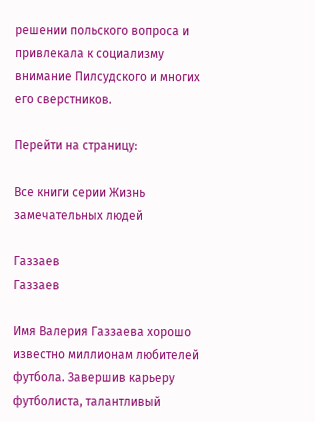решении польского вопроса и привлекала к социализму внимание Пилсудского и многих его сверстников.

Перейти на страницу:

Все книги серии Жизнь замечательных людей

Газзаев
Газзаев

Имя Валерия Газзаева хорошо известно миллионам любителей футбола. Завершив карьеру футболиста, талантливый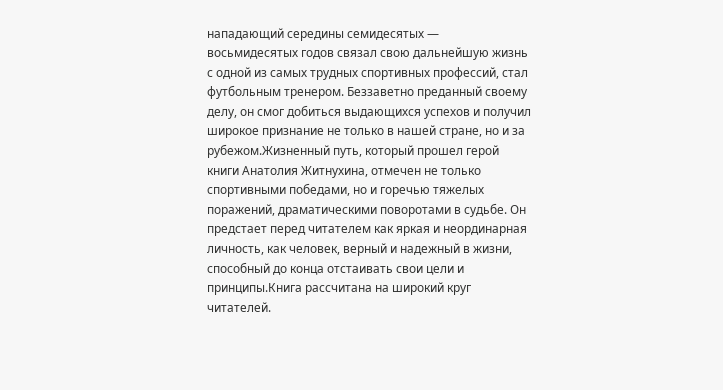нападающий середины семидесятых — восьмидесятых годов связал свою дальнейшую жизнь с одной из самых трудных спортивных профессий, стал футбольным тренером. Беззаветно преданный своему делу, он смог добиться выдающихся успехов и получил широкое признание не только в нашей стране, но и за рубежом.Жизненный путь, который прошел герой книги Анатолия Житнухина, отмечен не только спортивными победами, но и горечью тяжелых поражений, драматическими поворотами в судьбе. Он предстает перед читателем как яркая и неординарная личность, как человек, верный и надежный в жизни, способный до конца отстаивать свои цели и принципы.Книга рассчитана на широкий круг читателей.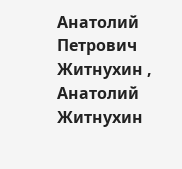Анатолий Петрович Житнухин , Анатолий Житнухин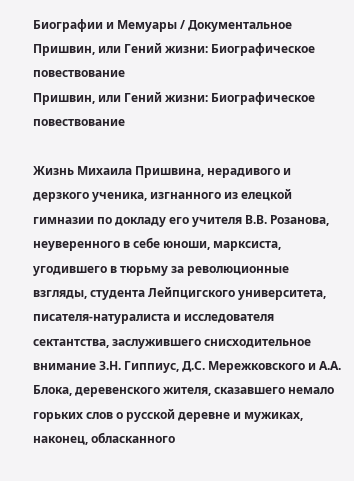Биографии и Мемуары / Документальное
Пришвин, или Гений жизни: Биографическое повествование
Пришвин, или Гений жизни: Биографическое повествование

Жизнь Михаила Пришвина, нерадивого и дерзкого ученика, изгнанного из елецкой гимназии по докладу его учителя В.В. Розанова, неуверенного в себе юноши, марксиста, угодившего в тюрьму за революционные взгляды, студента Лейпцигского университета, писателя-натуралиста и исследователя сектантства, заслужившего снисходительное внимание З.Н. Гиппиус, Д.С. Мережковского и А.А. Блока, деревенского жителя, сказавшего немало горьких слов о русской деревне и мужиках, наконец, обласканного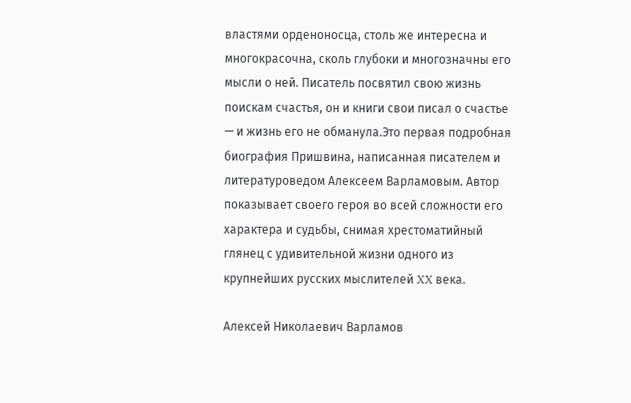властями орденоносца, столь же интересна и многокрасочна, сколь глубоки и многозначны его мысли о ней. Писатель посвятил свою жизнь поискам счастья, он и книги свои писал о счастье — и жизнь его не обманула.Это первая подробная биография Пришвина, написанная писателем и литературоведом Алексеем Варламовым. Автор показывает своего героя во всей сложности его характера и судьбы, снимая хрестоматийный глянец с удивительной жизни одного из крупнейших русских мыслителей XX века.

Алексей Николаевич Варламов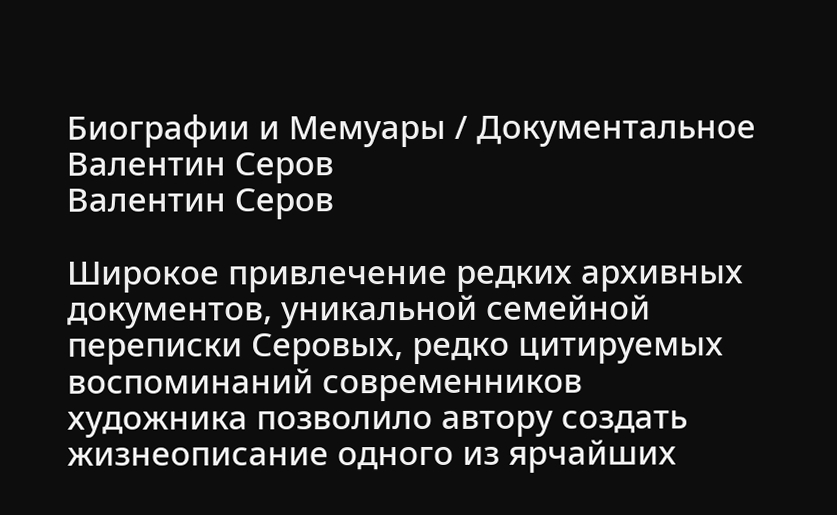Биографии и Мемуары / Документальное
Валентин Серов
Валентин Серов

Широкое привлечение редких архивных документов, уникальной семейной переписки Серовых, редко цитируемых воспоминаний современников художника позволило автору создать жизнеописание одного из ярчайших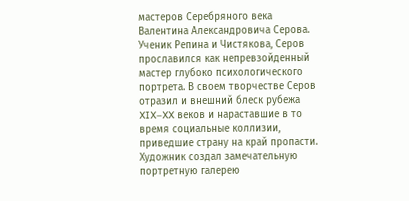мастеров Серебряного века Валентина Александровича Серова. Ученик Репина и Чистякова, Серов прославился как непревзойденный мастер глубоко психологического портрета. В своем творчестве Серов отразил и внешний блеск рубежа XIX–XX веков и нараставшие в то время социальные коллизии, приведшие страну на край пропасти. Художник создал замечательную портретную галерею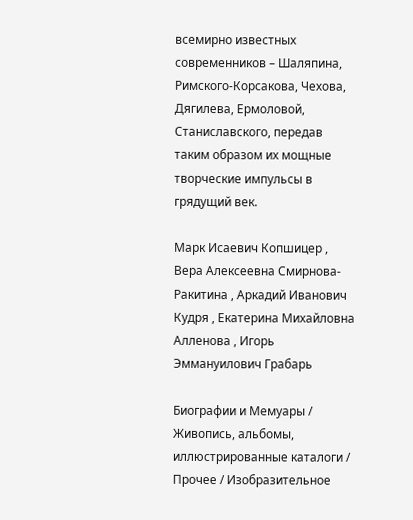всемирно известных современников – Шаляпина, Римского-Корсакова, Чехова, Дягилева, Ермоловой, Станиславского, передав таким образом их мощные творческие импульсы в грядущий век.

Марк Исаевич Копшицер , Вера Алексеевна Смирнова-Ракитина , Аркадий Иванович Кудря , Екатерина Михайловна Алленова , Игорь Эммануилович Грабарь

Биографии и Мемуары / Живопись, альбомы, иллюстрированные каталоги / Прочее / Изобразительное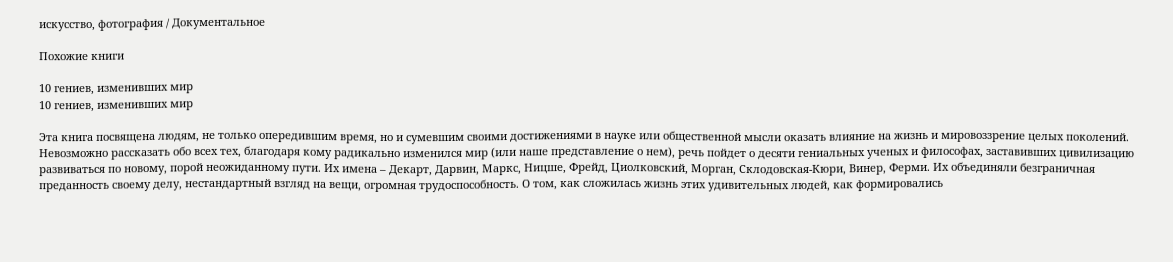искусство, фотография / Документальное

Похожие книги

10 гениев, изменивших мир
10 гениев, изменивших мир

Эта книга посвящена людям, не только опередившим время, но и сумевшим своими достижениями в науке или общественной мысли оказать влияние на жизнь и мировоззрение целых поколений. Невозможно рассказать обо всех тех, благодаря кому радикально изменился мир (или наше представление о нем), речь пойдет о десяти гениальных ученых и философах, заставивших цивилизацию развиваться по новому, порой неожиданному пути. Их имена – Декарт, Дарвин, Маркс, Ницше, Фрейд, Циолковский, Морган, Склодовская-Кюри, Винер, Ферми. Их объединяли безграничная преданность своему делу, нестандартный взгляд на вещи, огромная трудоспособность. О том, как сложилась жизнь этих удивительных людей, как формировались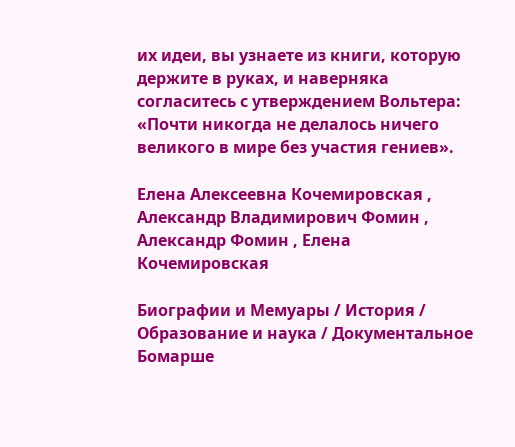их идеи, вы узнаете из книги, которую держите в руках, и наверняка согласитесь с утверждением Вольтера: «Почти никогда не делалось ничего великого в мире без участия гениев».

Елена Алексеевна Кочемировская , Александр Владимирович Фомин , Александр Фомин , Елена Кочемировская

Биографии и Мемуары / История / Образование и наука / Документальное
Бомарше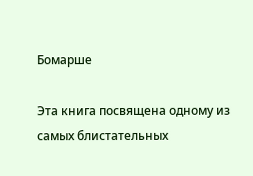Бомарше

Эта книга посвящена одному из самых блистательных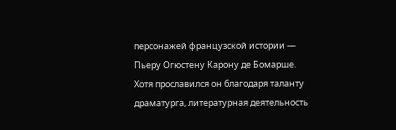персонажей французской истории — Пьеру Огюстену Карону де Бомарше. Хотя прославился он благодаря таланту драматурга, литературная деятельность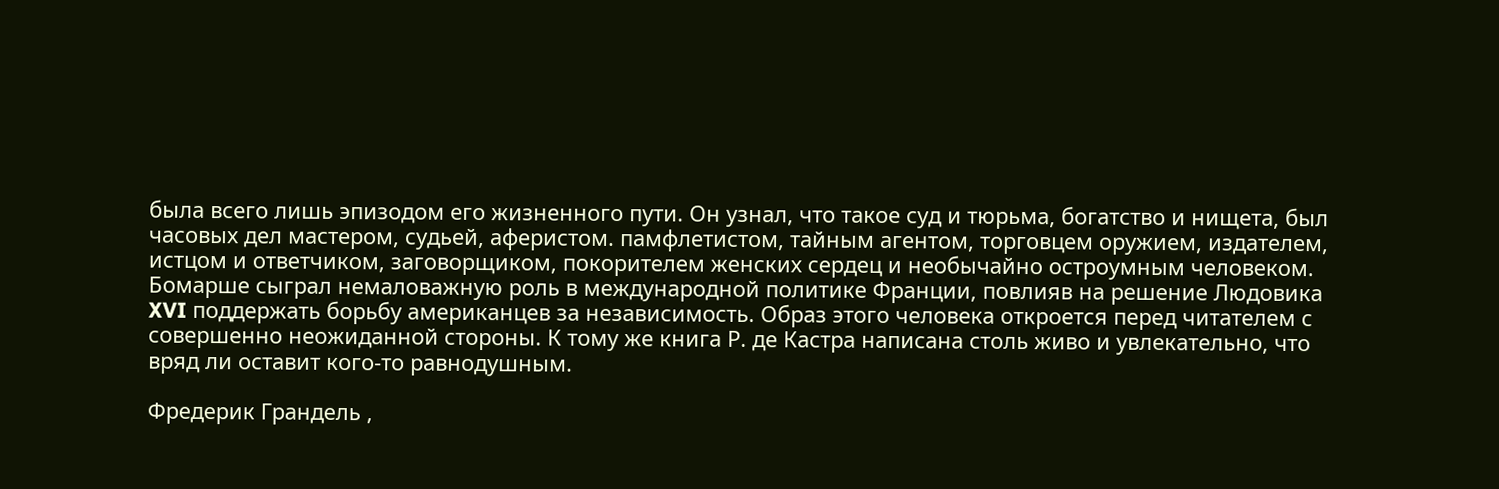была всего лишь эпизодом его жизненного пути. Он узнал, что такое суд и тюрьма, богатство и нищета, был часовых дел мастером, судьей, аферистом. памфлетистом, тайным агентом, торговцем оружием, издателем, истцом и ответчиком, заговорщиком, покорителем женских сердец и необычайно остроумным человеком. Бомарше сыграл немаловажную роль в международной политике Франции, повлияв на решение Людовика XVI поддержать борьбу американцев за независимость. Образ этого человека откроется перед читателем с совершенно неожиданной стороны. К тому же книга Р. де Кастра написана столь живо и увлекательно, что вряд ли оставит кого-то равнодушным.

Фредерик Грандель ,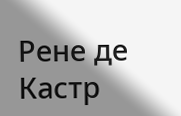Рене де Кастр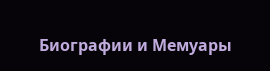Биографии и Мемуары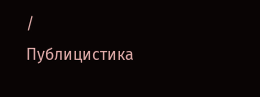/ Публицистика